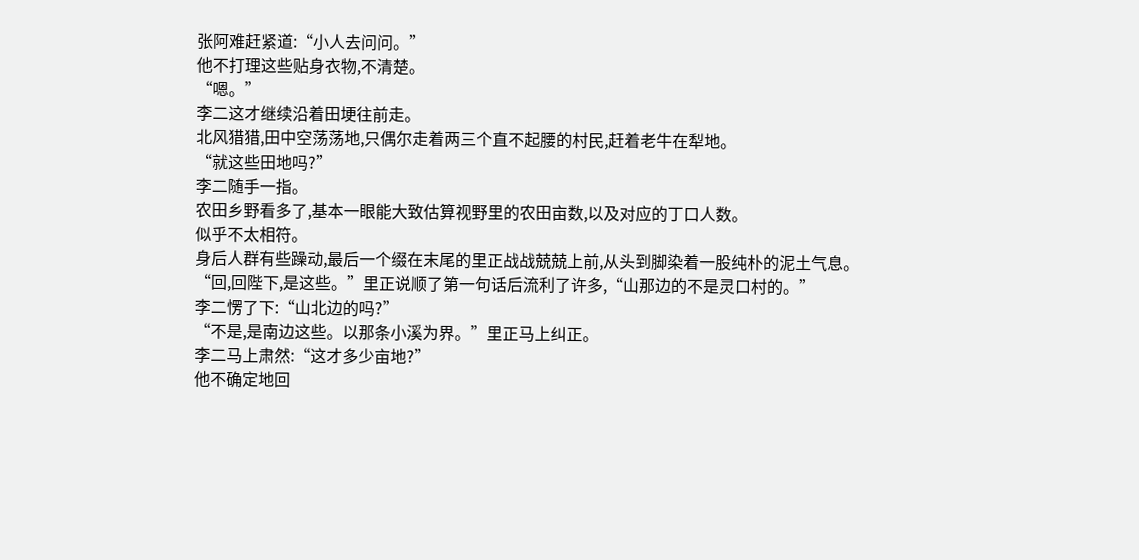张阿难赶紧道:“小人去问问。”
他不打理这些贴身衣物,不清楚。
“嗯。”
李二这才继续沿着田埂往前走。
北风猎猎,田中空荡荡地,只偶尔走着两三个直不起腰的村民,赶着老牛在犁地。
“就这些田地吗?”
李二随手一指。
农田乡野看多了,基本一眼能大致估算视野里的农田亩数,以及对应的丁口人数。
似乎不太相符。
身后人群有些躁动,最后一个缀在末尾的里正战战兢兢上前,从头到脚染着一股纯朴的泥土气息。
“回,回陛下,是这些。”里正说顺了第一句话后流利了许多,“山那边的不是灵口村的。”
李二愣了下:“山北边的吗?”
“不是,是南边这些。以那条小溪为界。”里正马上纠正。
李二马上肃然:“这才多少亩地?”
他不确定地回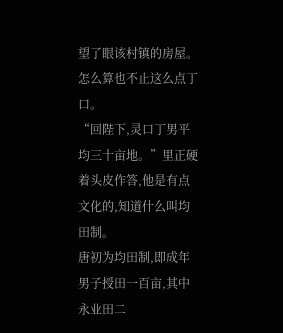望了眼该村镇的房屋。
怎么算也不止这么点丁口。
“回陛下,灵口丁男平均三十亩地。”里正硬着头皮作答,他是有点文化的,知道什么叫均田制。
唐初为均田制,即成年男子授田一百亩,其中永业田二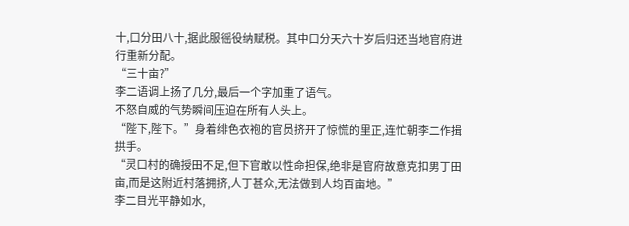十,口分田八十,据此服徭役纳赋税。其中口分天六十岁后归还当地官府进行重新分配。
“三十亩?”
李二语调上扬了几分,最后一个字加重了语气。
不怒自威的气势瞬间压迫在所有人头上。
“陛下,陛下。”身着绯色衣袍的官员挤开了惊慌的里正,连忙朝李二作揖拱手。
“灵口村的确授田不足,但下官敢以性命担保,绝非是官府故意克扣男丁田亩,而是这附近村落拥挤,人丁甚众,无法做到人均百亩地。”
李二目光平静如水,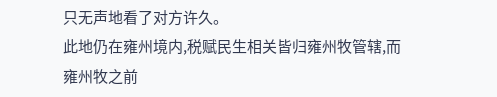只无声地看了对方许久。
此地仍在雍州境内,税赋民生相关皆归雍州牧管辖,而雍州牧之前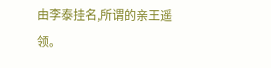由李泰挂名,所谓的亲王遥领。